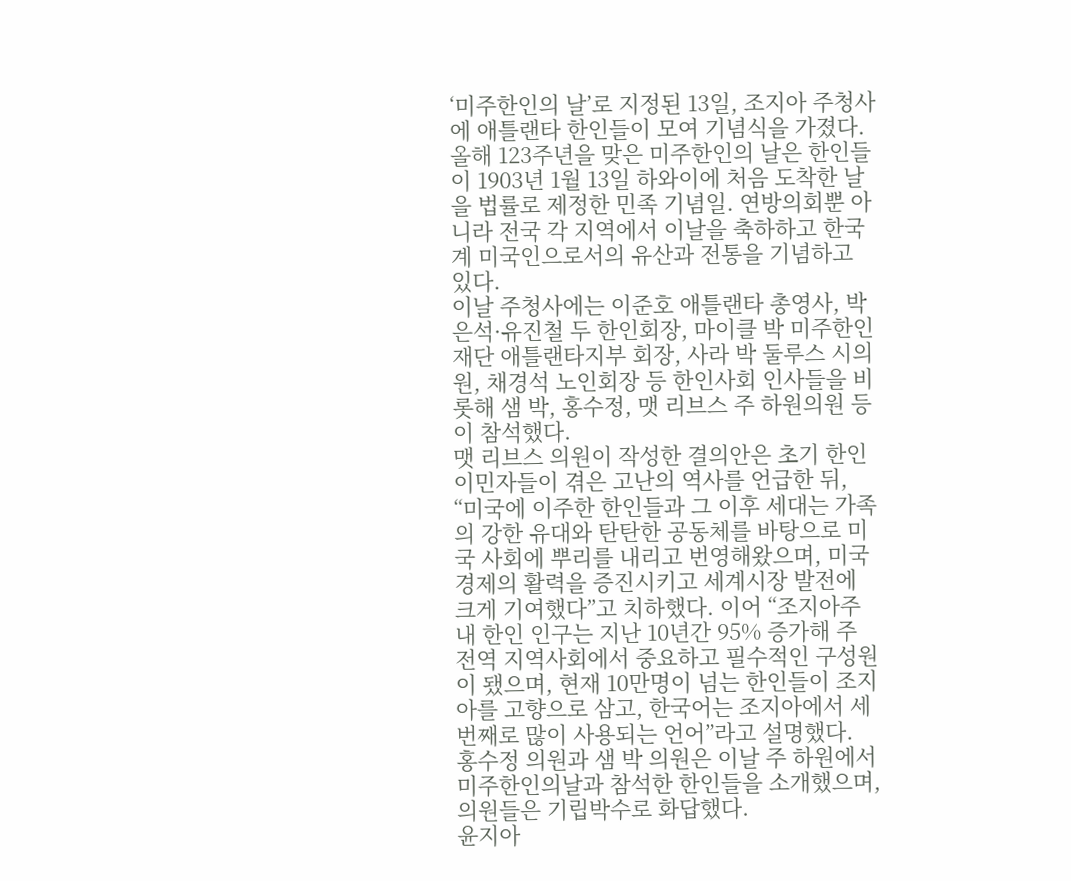‘미주한인의 날’로 지정된 13일, 조지아 주청사에 애틀랜타 한인들이 모여 기념식을 가졌다.
올해 123주년을 맞은 미주한인의 날은 한인들이 1903년 1월 13일 하와이에 처음 도착한 날을 법률로 제정한 민족 기념일. 연방의회뿐 아니라 전국 각 지역에서 이날을 축하하고 한국계 미국인으로서의 유산과 전통을 기념하고 있다.
이날 주청사에는 이준호 애틀랜타 총영사, 박은석·유진철 두 한인회장, 마이클 박 미주한인재단 애틀랜타지부 회장, 사라 박 둘루스 시의원, 채경석 노인회장 등 한인사회 인사들을 비롯해 샘 박, 홍수정, 맷 리브스 주 하원의원 등이 참석했다.
맷 리브스 의원이 작성한 결의안은 초기 한인 이민자들이 겪은 고난의 역사를 언급한 뒤, “미국에 이주한 한인들과 그 이후 세대는 가족의 강한 유대와 탄탄한 공동체를 바탕으로 미국 사회에 뿌리를 내리고 번영해왔으며, 미국 경제의 활력을 증진시키고 세계시장 발전에 크게 기여했다”고 치하했다. 이어 “조지아주 내 한인 인구는 지난 10년간 95% 증가해 주 전역 지역사회에서 중요하고 필수적인 구성원이 됐으며, 현재 10만명이 넘는 한인들이 조지아를 고향으로 삼고, 한국어는 조지아에서 세 번째로 많이 사용되는 언어”라고 설명했다.
홍수정 의원과 샘 박 의원은 이날 주 하원에서 미주한인의날과 참석한 한인들을 소개했으며, 의원들은 기립박수로 화답했다.
윤지아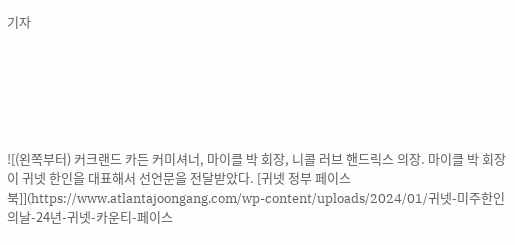기자






![(왼쪽부터) 커크랜드 카든 커미셔너, 마이클 박 회장, 니콜 러브 핸드릭스 의장. 마이클 박 회장이 귀넷 한인을 대표해서 선언문을 전달받았다. [귀넷 정부 페이스북]](https://www.atlantajoongang.com/wp-content/uploads/2024/01/귀넷-미주한인의날-24년-귀넷-카운티-페이스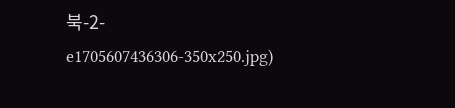북-2-e1705607436306-350x250.jpg)